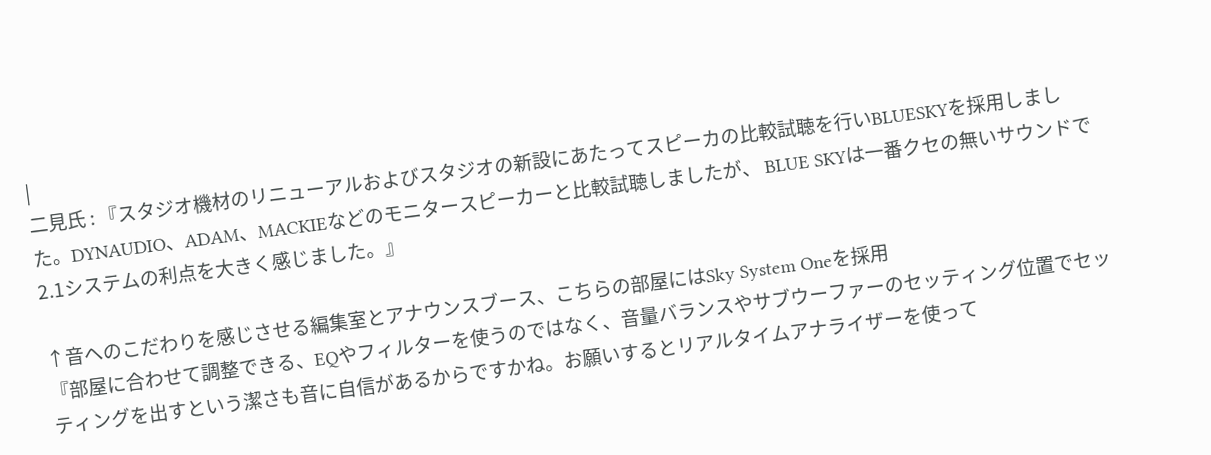|
二見氏 : 『スタジオ機材のリニューアルおよびスタジオの新設にあたってスピーカの比較試聴を行いBLUESKYを採用しました。DYNAUDIO、ADAM、MACKIEなどのモニタースピーカーと比較試聴しましたが、 BLUE SKYは一番クセの無いサウンドで 2.1システムの利点を大きく感じました。』

↑音へのこだわりを感じさせる編集室とアナウンスブース、こちらの部屋にはSky System Oneを採用
『部屋に合わせて調整できる、EQやフィルターを使うのではなく、音量バランスやサブウーファーのセッティング位置でセッティングを出すという潔さも音に自信があるからですかね。お願いするとリアルタイムアナライザーを使って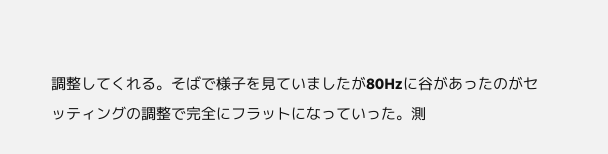調整してくれる。そばで様子を見ていましたが80Hzに谷があったのがセッティングの調整で完全にフラットになっていった。測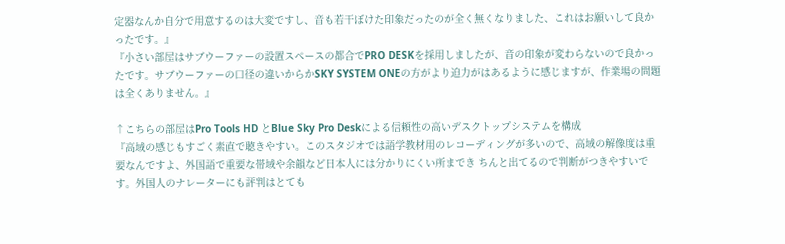定器なんか自分で用意するのは大変ですし、音も若干ぼけた印象だったのが全く無くなりました、これはお願いして良かったです。』
『小さい部屋はサブウーファーの設置スペースの都合でPRO DESKを採用しましたが、音の印象が変わらないので良かったです。サブウーファーの口径の違いからかSKY SYSTEM ONEの方がより迫力がはあるように感じますが、作業場の問題は全くありません。』

↑こちらの部屋はPro Tools HD とBlue Sky Pro Deskによる信頼性の高いデスクトップシステムを構成
『高域の感じもすごく素直で聴きやすい。このスタジオでは語学教材用のレコーディングが多いので、高域の解像度は重要なんですよ、外国語で重要な帯域や余韻など日本人には分かりにくい所までき ちんと出てるので判断がつきやすいです。外国人のナレーターにも評判はとても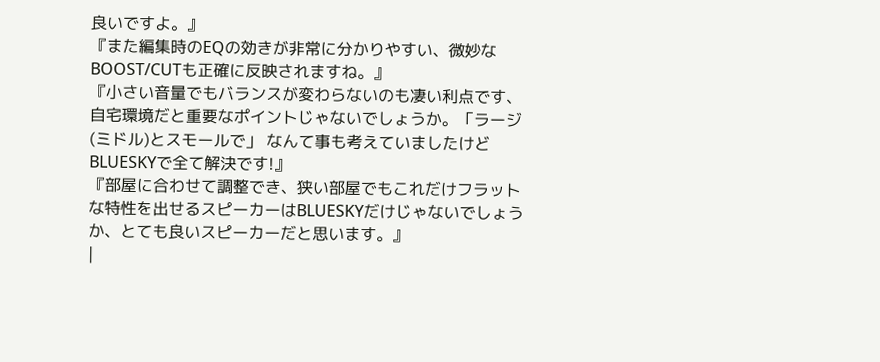良いですよ。』
『また編集時のEQの効きが非常に分かりやすい、微妙なBOOST/CUTも正確に反映されますね。』
『小さい音量でもバランスが変わらないのも凄い利点です、自宅環境だと重要なポイントじゃないでしょうか。「ラージ(ミドル)とスモールで」 なんて事も考えていましたけどBLUESKYで全て解決です!』
『部屋に合わせて調整でき、狭い部屋でもこれだけフラットな特性を出せるスピーカーはBLUESKYだけじゃないでしょうか、とても良いスピーカーだと思います。』
|